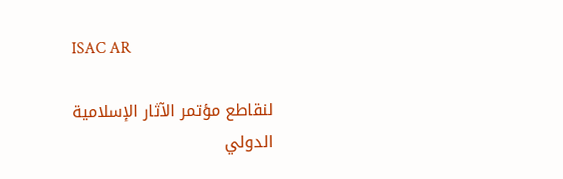ISAC AR

لنقاطع مؤتمر الآثار الإسلامية الدولي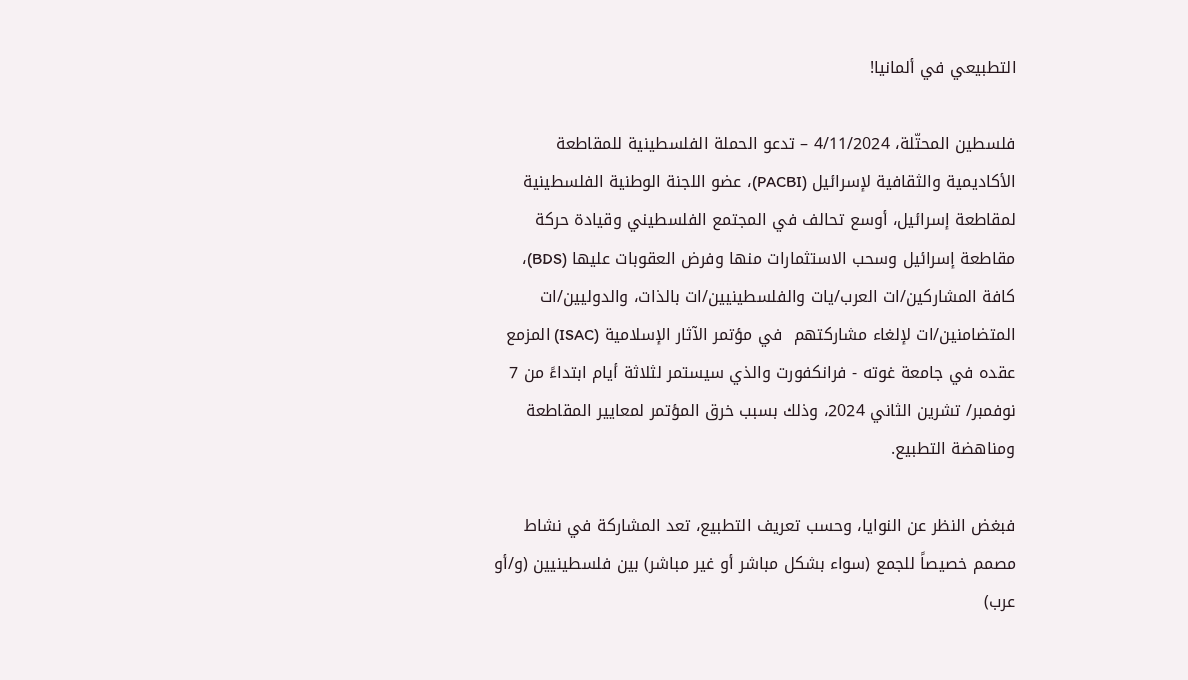التطبيعي في ألمانيا!

فلسطين المحتّلة، 4/11/2024 – تدعو الحملة الفلسطينية للمقاطعة الأكاديمية والثقافية لإسرائيل (PACBI)، عضو اللجنة الوطنية الفلسطينية لمقاطعة إسرائيل، أوسع تحالف في المجتمع الفلسطيني وقيادة حركة مقاطعة إسرائيل وسحب الاستثمارات منها وفرض العقوبات عليها (BDS)، كافة المشاركين/ات العرب/يات والفلسطينيين/ات بالذات، والدوليين/ات المتضامنين/ات لإلغاء مشاركتهم  في مؤتمر الآثار الإسلامية (ISAC) المزمع عقده في جامعة غوته - فرانكفورت والذي سيستمر لثلاثة أيام ابتداءً من 7 نوفمبر/ تشرين الثاني 2024، وذلك بسبب خرق المؤتمر لمعايير المقاطعة ومناهضة التطبيع.

فبغض النظر عن النوايا، وحسب تعريف التطبيع، تعد المشاركة في نشاط مصمم خصيصاً للجمع (سواء بشكل مباشر أو غير مباشر) بين فلسطينيين (و/أو عرب)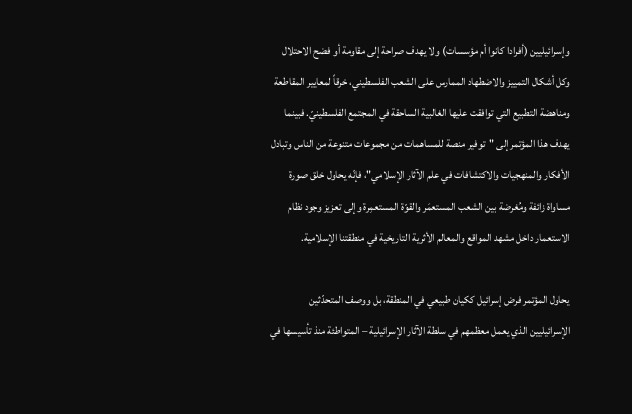وإسرائيليين (أفرادا كانوا أم مؤسسات) ولا يهدف صراحة إلى مقاومة أو فضح الاحتلال وكل أشكال التمييز والاضطهاد الممارس على الشعب الفلسطيني، خرقاً لمعايير المقاطعة ومناهضة التطبيع التي توافقت عليها الغالبية الساحقة في المجتمع الفلسطينيّ. فبينما يهدف هذا المؤتمر إلى "توفير منصة للمساهمات من مجموعات متنوعة من الناس وتبادل الأفكار والمنهجيات والاكتشافات في علم الآثار الإسلامي"، فإنّه يحاول خلق صورة مساواة زائفة ومُغرضة بين الشعب المستعمَر والقوّة المستعمِرة وإلى تعزيز وجود نظام الاستعمار داخل مشهد المواقع والمعالم الأثرية التاريخية في منطقتنا الإسلامية.

يحاول المؤتمر فرض إسرائيل ككيان طبيعي في المنطقة، بل ووصف المتحدّثين الإسرائيليين الذي يعمل معظمهم في سلطة الآثار الإسرائيلية – المتواطئة منذ تأسيسها في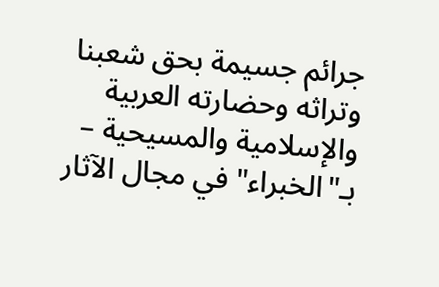جرائم جسيمة بحق شعبنا وتراثه وحضارته العربية والإسلامية والمسيحية – بـ"الخبراء" في مجال الآثار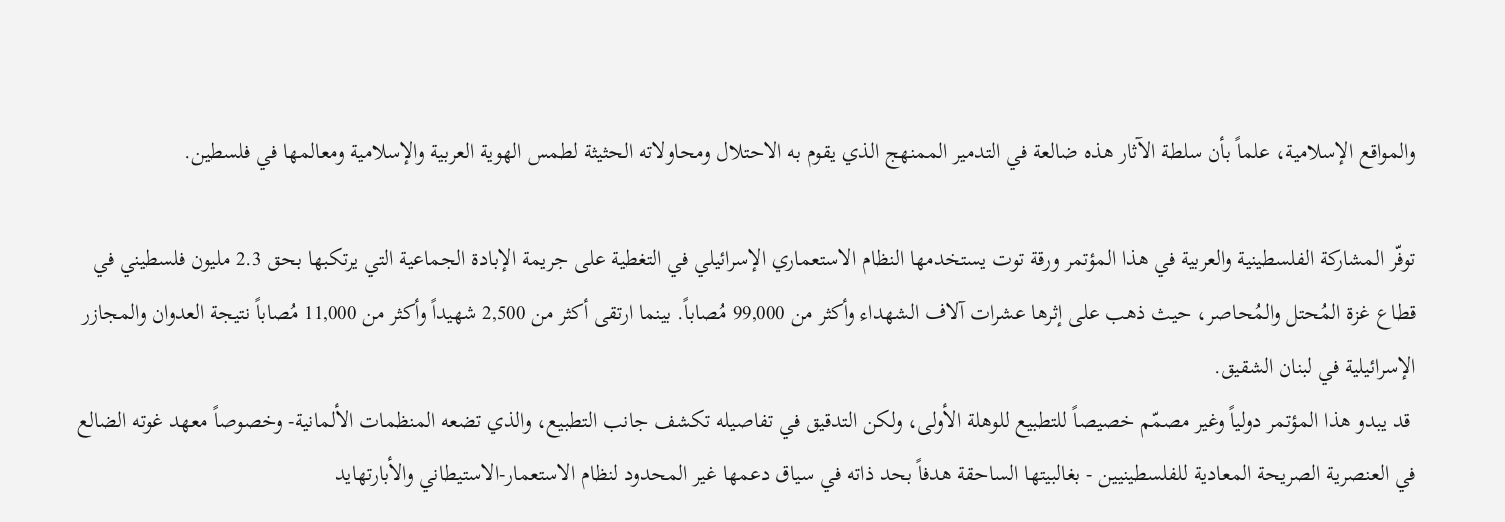والمواقع الإسلامية، علماً بأن سلطة الآثار هذه ضالعة في التدمير الممنهج الذي يقوم به الاحتلال ومحاولاته الحثيثة لطمس الهوية العربية والإسلامية ومعالمها في فلسطين.

توفّر المشاركة الفلسطينية والعربية في هذا المؤتمر ورقة توت يستخدمها النظام الاستعماري الإسرائيلي في التغطية على جريمة الإبادة الجماعية التي يرتكبها بحق 2.3 مليون فلسطيني في قطاع غزة المُحتل والمُحاصر، حيث ذهب على إثرها عشرات آلاف الشهداء وأكثر من 99,000 مُصاباً. بينما ارتقى أكثر من 2,500 شهيداً وأكثر من 11,000 مُصاباً نتيجة العدوان والمجازر الإسرائيلية في لبنان الشقيق.
 قد يبدو هذا المؤتمر دولياً وغير مصمّم خصيصاً للتطبيع للوهلة الأولى، ولكن التدقيق في تفاصيله تكشف جانب التطبيع، والذي تضعه المنظمات الألمانية- وخصوصاً معهد غوته الضالع في العنصرية الصريحة المعادية للفلسطينيين - بغالبيتها الساحقة هدفاً بحد ذاته في سياق دعمها غير المحدود لنظام الاستعمار-الاستيطاني والأبارتهايد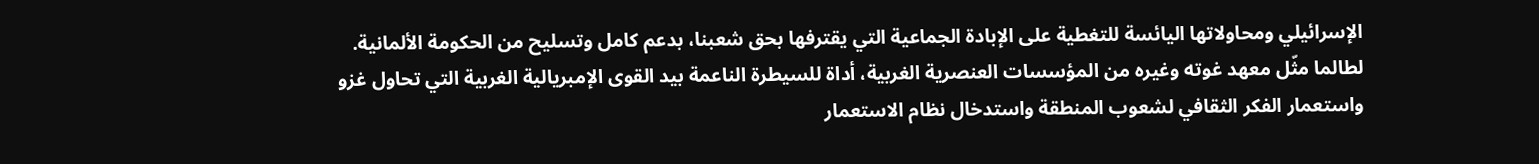الإسرائيلي ومحاولاتها اليائسة للتغطية على الإبادة الجماعية التي يقترفها بحق شعبنا، بدعم كامل وتسليح من الحكومة الألمانية. لطالما مثّل معهد غوته وغيره من المؤسسات العنصرية الغربية، أداة للسيطرة الناعمة بيد القوى الإمبريالية الغربية التي تحاول غزو واستعمار الفكر الثقافي لشعوب المنطقة واستدخال نظام الاستعمار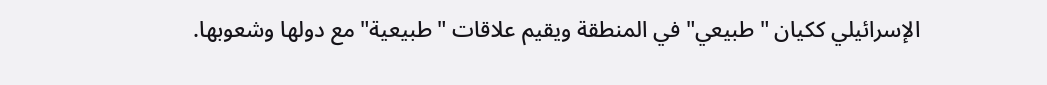الإسرائيلي ككيان "طبيعي" في المنطقة ويقيم علاقات "طبيعية" مع دولها وشعوبها.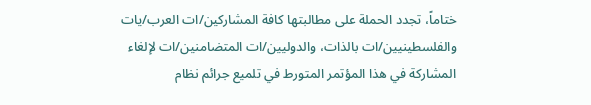ختاماً، تجدد الحملة على مطالبتها كافة المشاركين/ات العرب/يات والفلسطينيين/ات بالذات، والدوليين/ات المتضامنين/ات لإلغاء المشاركة في هذا المؤتمر المتورط في تلميع جرائم نظام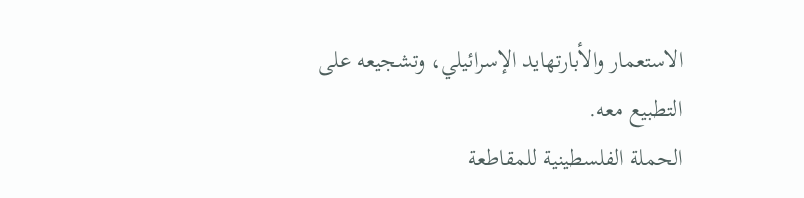الاستعمار والأبارتهايد الإسرائيلي، وتشجيعه على التطبيع معه.
الحملة الفلسطينية للمقاطعة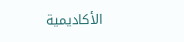الأكاديمية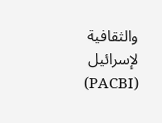والثقافية لإسرائيل (PACBI)